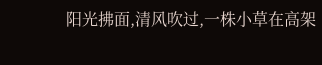阳光拂面,清风吹过,一株小草在高架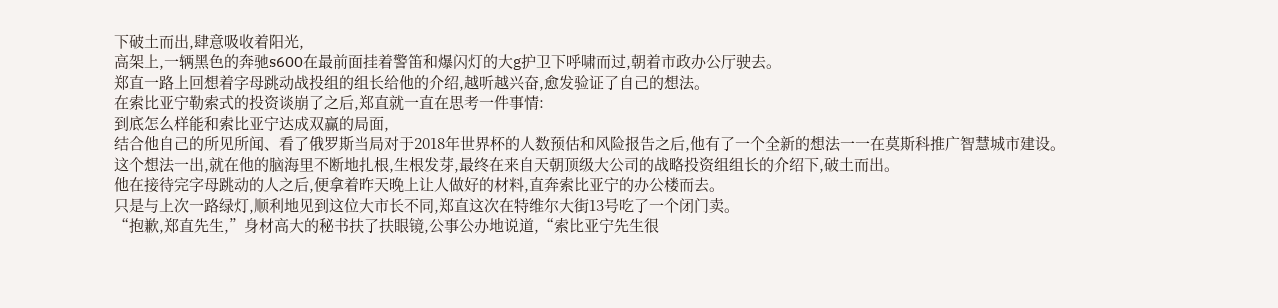下破土而出,肆意吸收着阳光,
高架上,一辆黑色的奔驰s600在最前面挂着警笛和爆闪灯的大g护卫下呼啸而过,朝着市政办公厅驶去。
郑直一路上回想着字母跳动战投组的组长给他的介绍,越听越兴奋,愈发验证了自己的想法。
在索比亚宁勒索式的投资谈崩了之后,郑直就一直在思考一件事情:
到底怎么样能和索比亚宁达成双赢的局面,
结合他自己的所见所闻、看了俄罗斯当局对于2018年世界杯的人数预估和风险报告之后,他有了一个全新的想法一一在莫斯科推广智慧城市建设。
这个想法一出,就在他的脑海里不断地扎根,生根发芽,最终在来自天朝顶级大公司的战略投资组组长的介绍下,破土而出。
他在接待完字母跳动的人之后,便拿着昨天晚上让人做好的材料,直奔索比亚宁的办公楼而去。
只是与上次一路绿灯,顺利地见到这位大市长不同,郑直这次在特维尔大街13号吃了一个闭门卖。
“抱歉,郑直先生,”身材高大的秘书扶了扶眼镜,公事公办地说道,“索比亚宁先生很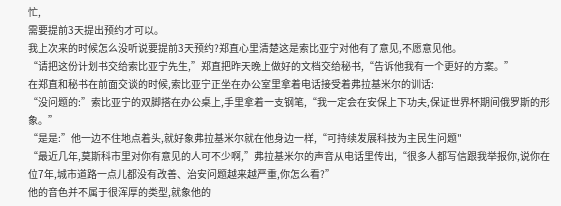忙,
需要提前3天提出预约才可以。
我上次来的时候怎么没听说要提前3天预约?郑直心里清楚这是索比亚宁对他有了意见,不愿意见他。
“请把这份计划书交给索比亚宁先生,”郑直把昨天晚上做好的文档交给秘书,“告诉他我有一个更好的方案。”
在郑直和秘书在前面交谈的时候,索比亚宁正坐在办公室里拿着电话接受着弗拉基米尔的训话:
“没问题的:”索比亚宁的双脚搭在办公桌上,手里拿着一支钢笔,“我一定会在安保上下功夫,保证世界杯期间俄罗斯的形象。”
“是是:”他一边不住地点着头,就好象弗拉基米尔就在他身边一样,“可持续发展科技为主民生问题"
“最近几年,莫斯科市里对你有意见的人可不少啊,”弗拉基米尔的声音从电话里传出,“很多人都写信跟我举报你,说你在位7年,城市道路一点儿都没有改善、治安问题越来越严重,你怎么看?”
他的音色并不属于很浑厚的类型,就象他的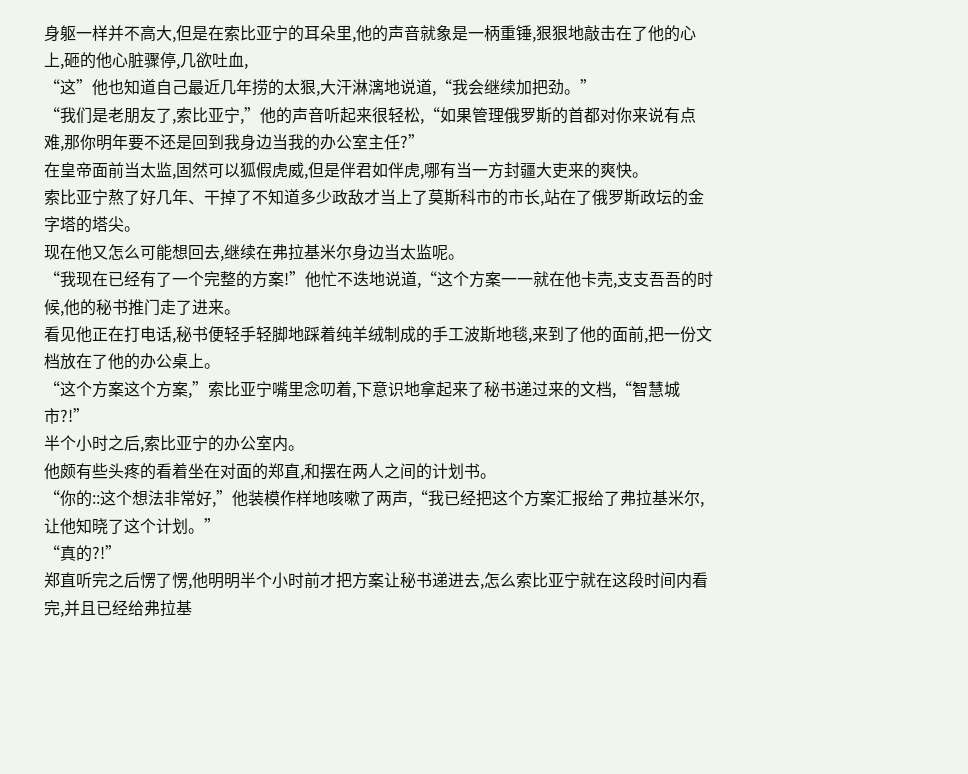身躯一样并不高大,但是在索比亚宁的耳朵里,他的声音就象是一柄重锤,狠狠地敲击在了他的心上,砸的他心脏骤停,几欲吐血,
“这”他也知道自己最近几年捞的太狠,大汗淋漓地说道,“我会继续加把劲。”
“我们是老朋友了,索比亚宁,”他的声音听起来很轻松,“如果管理俄罗斯的首都对你来说有点难,那你明年要不还是回到我身边当我的办公室主任?”
在皇帝面前当太监,固然可以狐假虎威,但是伴君如伴虎,哪有当一方封疆大吏来的爽快。
索比亚宁熬了好几年、干掉了不知道多少政敌才当上了莫斯科市的市长,站在了俄罗斯政坛的金字塔的塔尖。
现在他又怎么可能想回去,继续在弗拉基米尔身边当太监呢。
“我现在已经有了一个完整的方案!”他忙不迭地说道,“这个方案一一就在他卡壳,支支吾吾的时候,他的秘书推门走了进来。
看见他正在打电话,秘书便轻手轻脚地踩着纯羊绒制成的手工波斯地毯,来到了他的面前,把一份文档放在了他的办公桌上。
“这个方案这个方案,”索比亚宁嘴里念叨着,下意识地拿起来了秘书递过来的文档,“智慧城市?!”
半个小时之后,索比亚宁的办公室内。
他颇有些头疼的看着坐在对面的郑直,和摆在两人之间的计划书。
“你的::这个想法非常好,”他装模作样地咳嗽了两声,“我已经把这个方案汇报给了弗拉基米尔,让他知晓了这个计划。”
“真的?!”
郑直听完之后愣了愣,他明明半个小时前才把方案让秘书递进去,怎么索比亚宁就在这段时间内看完,并且已经给弗拉基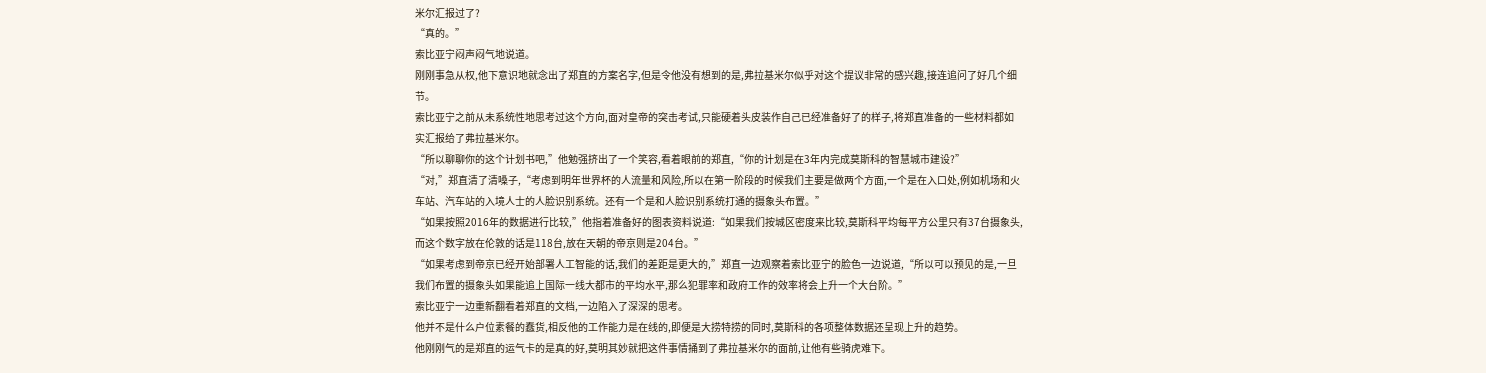米尔汇报过了?
“真的。”
索比亚宁闷声闷气地说道。
刚刚事急从权,他下意识地就念出了郑直的方案名字,但是令他没有想到的是,弗拉基米尔似乎对这个提议非常的感兴趣,接连追问了好几个细节。
索比亚宁之前从未系统性地思考过这个方向,面对皇帝的突击考试,只能硬着头皮装作自己已经准备好了的样子,将郑直准备的一些材料都如实汇报给了弗拉基米尔。
“所以聊聊你的这个计划书吧,”他勉强挤出了一个笑容,看着眼前的郑直,“你的计划是在3年内完成莫斯科的智慧城市建设?”
“对,”郑直清了清嗓子,“考虑到明年世界杯的人流量和风险,所以在第一阶段的时候我们主要是做两个方面,一个是在入口处,例如机场和火车站、汽车站的入境人士的人脸识别系统。还有一个是和人脸识别系统打通的摄象头布置。”
“如果按照2016年的数据进行比较,”他指着准备好的图表资料说道:“如果我们按城区密度来比较,莫斯科平均每平方公里只有37台摄象头,而这个数字放在伦敦的话是118台,放在天朝的帝京则是204台。”
“如果考虑到帝京已经开始部署人工智能的话,我们的差距是更大的,”郑直一边观察着索比亚宁的脸色一边说道,“所以可以预见的是,一旦我们布置的摄象头如果能追上国际一线大都市的平均水平,那么犯罪率和政府工作的效率将会上升一个大台阶。”
索比亚宁一边重新翻看着郑直的文档,一边陷入了深深的思考。
他并不是什么户位素餐的蠢货,相反他的工作能力是在线的,即便是大捞特捞的同时,莫斯科的各项整体数据还呈现上升的趋势。
他刚刚气的是郑直的运气卡的是真的好,莫明其妙就把这件事情捅到了弗拉基米尔的面前,让他有些骑虎难下。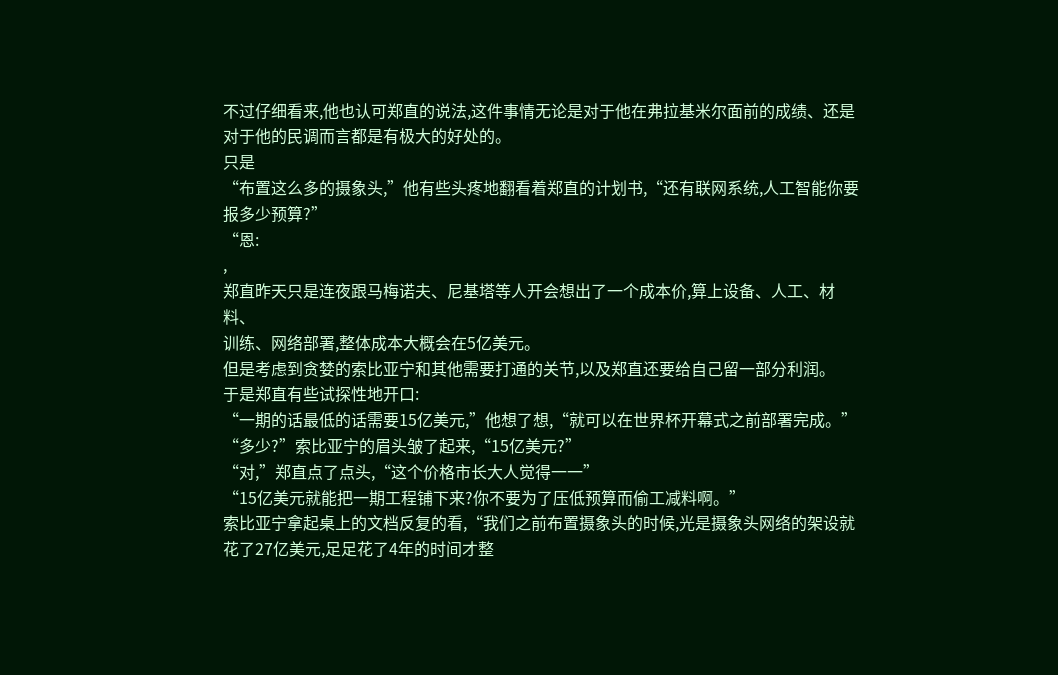不过仔细看来,他也认可郑直的说法,这件事情无论是对于他在弗拉基米尔面前的成绩、还是对于他的民调而言都是有极大的好处的。
只是
“布置这么多的摄象头,”他有些头疼地翻看着郑直的计划书,“还有联网系统,人工智能你要报多少预算?”
“恩:
,
郑直昨天只是连夜跟马梅诺夫、尼基塔等人开会想出了一个成本价,算上设备、人工、材料、
训练、网络部署,整体成本大概会在5亿美元。
但是考虑到贪婪的索比亚宁和其他需要打通的关节,以及郑直还要给自己留一部分利润。
于是郑直有些试探性地开口:
“一期的话最低的话需要15亿美元,”他想了想,“就可以在世界杯开幕式之前部署完成。”
“多少?”索比亚宁的眉头皱了起来,“15亿美元?”
“对,”郑直点了点头,“这个价格市长大人觉得一一”
“15亿美元就能把一期工程铺下来?你不要为了压低预算而偷工减料啊。”
索比亚宁拿起桌上的文档反复的看,“我们之前布置摄象头的时候,光是摄象头网络的架设就花了27亿美元,足足花了4年的时间才整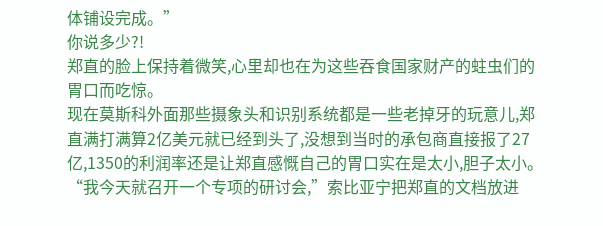体铺设完成。”
你说多少?!
郑直的脸上保持着微笑,心里却也在为这些吞食国家财产的蛀虫们的胃口而吃惊。
现在莫斯科外面那些摄象头和识别系统都是一些老掉牙的玩意儿,郑直满打满算2亿美元就已经到头了,没想到当时的承包商直接报了27亿,1350的利润率还是让郑直感慨自己的胃口实在是太小,胆子太小。
“我今天就召开一个专项的研讨会,”索比亚宁把郑直的文档放进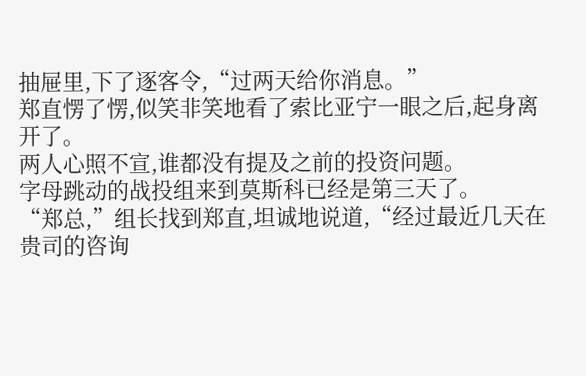抽屉里,下了逐客令,“过两天给你消息。”
郑直愣了愣,似笑非笑地看了索比亚宁一眼之后,起身离开了。
两人心照不宣,谁都没有提及之前的投资问题。
字母跳动的战投组来到莫斯科已经是第三天了。
“郑总,”组长找到郑直,坦诚地说道,“经过最近几天在贵司的咨询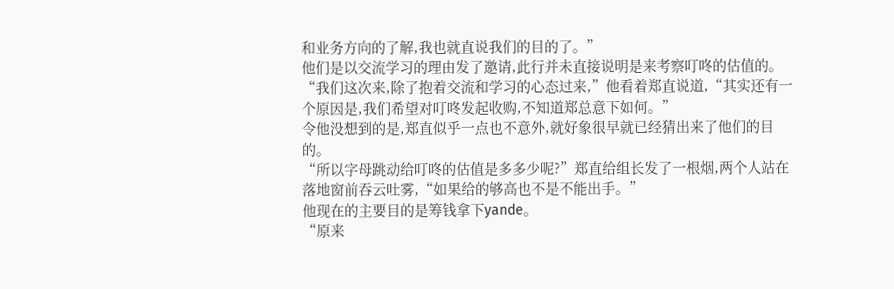和业务方向的了解,我也就直说我们的目的了。”
他们是以交流学习的理由发了邀请,此行并未直接说明是来考察叮咚的估值的。
“我们这次来,除了抱着交流和学习的心态过来,”他看着郑直说道,“其实还有一个原因是,我们希望对叮咚发起收购,不知道郑总意下如何。”
令他没想到的是,郑直似乎一点也不意外,就好象很早就已经猜出来了他们的目的。
“所以字母跳动给叮咚的估值是多多少呢?”郑直给组长发了一根烟,两个人站在落地窗前吞云吐雾,“如果给的够高也不是不能出手。”
他现在的主要目的是筹钱拿下yande。
“原来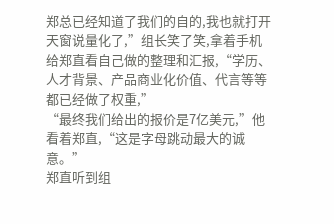郑总已经知道了我们的自的,我也就打开天窗说量化了,”组长笑了笑,拿着手机给郑直看自己做的整理和汇报,“学历、人才背景、产品商业化价值、代言等等都已经做了权重,”
“最终我们给出的报价是7亿美元,”他看着郑直,“这是字母跳动最大的诚意。”
郑直听到组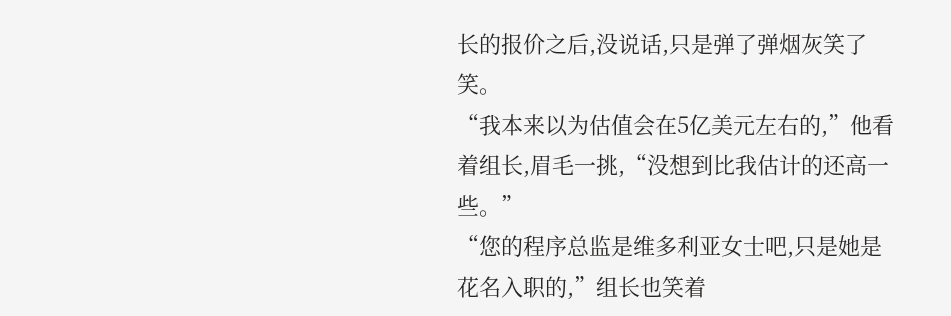长的报价之后,没说话,只是弹了弹烟灰笑了笑。
“我本来以为估值会在5亿美元左右的,”他看着组长,眉毛一挑,“没想到比我估计的还高一些。”
“您的程序总监是维多利亚女士吧,只是她是花名入职的,”组长也笑着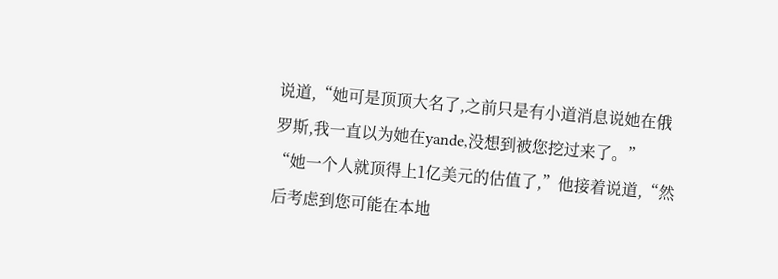说道,“她可是顶顶大名了,之前只是有小道消息说她在俄罗斯,我一直以为她在yande,没想到被您挖过来了。”
“她一个人就顶得上1亿美元的估值了,”他接着说道,“然后考虑到您可能在本地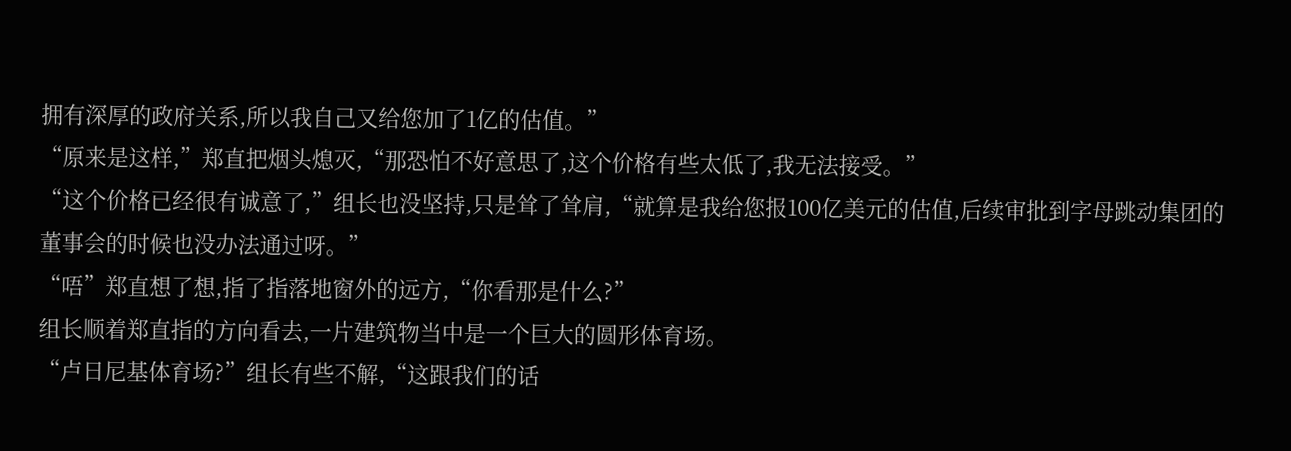拥有深厚的政府关系,所以我自己又给您加了1亿的估值。”
“原来是这样,”郑直把烟头熄灭,“那恐怕不好意思了,这个价格有些太低了,我无法接受。”
“这个价格已经很有诚意了,”组长也没坚持,只是耸了耸肩,“就算是我给您报100亿美元的估值,后续审批到字母跳动集团的董事会的时候也没办法通过呀。”
“唔”郑直想了想,指了指落地窗外的远方,“你看那是什么?”
组长顺着郑直指的方向看去,一片建筑物当中是一个巨大的圆形体育场。
“卢日尼基体育场?”组长有些不解,“这跟我们的话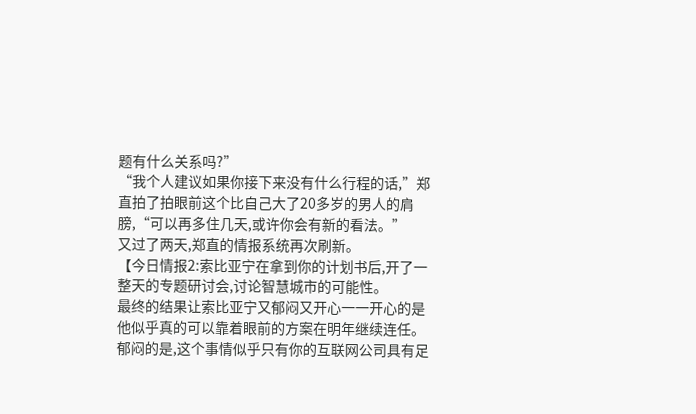题有什么关系吗?”
“我个人建议如果你接下来没有什么行程的话,”郑直拍了拍眼前这个比自己大了20多岁的男人的肩膀,“可以再多住几天,或许你会有新的看法。”
又过了两天,郑直的情报系统再次刷新。
【今日情报2:索比亚宁在拿到你的计划书后,开了一整天的专题研讨会,讨论智慧城市的可能性。
最终的结果让索比亚宁又郁闷又开心一一开心的是他似乎真的可以靠着眼前的方案在明年继续连任。
郁闷的是,这个事情似乎只有你的互联网公司具有足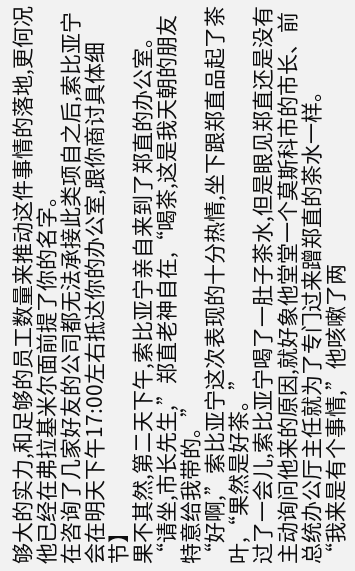够大的实力,和足够的员工数量来推动这件事情的落地,更何况他已经在弗拉基米尔面前提了你的名字。
在咨询了几家好友的公司都无法承接此类项自之后,索比亚宁会在明天下午17:00左右抵达你的办公室,跟你商讨具体细节】
果不其然,第二天下午,索比亚宁亲自来到了郑直的办公室。
“请坐,市长先生,”郑直老神自在,“喝茶,这是我天朝的朋友特意给我带的。”
“好啊,”索比亚宁这次表现的十分热情,坐下跟郑直品起了茶叶,“果然是好茶。”
过了一会儿,索比亚宁喝了一肚子茶水,但是眼见郑直还是没有主动询问他来的原因,就好象他堂堂一个莫斯科市的市长、前总统办公厅主任就为了专门过来蹭郑直的茶水一样。
“我来是有个事情,”他咳嗽了两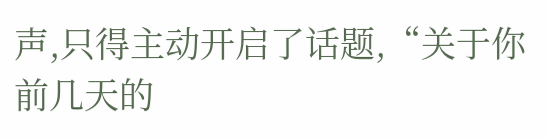声,只得主动开启了话题,“关于你前几天的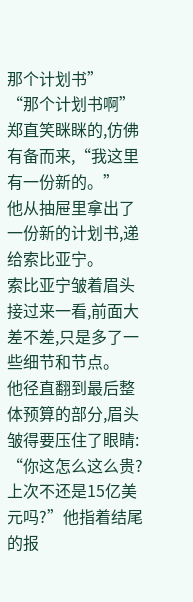那个计划书”
“那个计划书啊”郑直笑眯眯的,仿佛有备而来,“我这里有一份新的。”
他从抽屉里拿出了一份新的计划书,递给索比亚宁。
索比亚宁皱着眉头接过来一看,前面大差不差,只是多了一些细节和节点。
他径直翻到最后整体预算的部分,眉头皱得要压住了眼睛:
“你这怎么这么贵?上次不还是15亿美元吗?”他指着结尾的报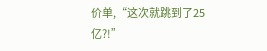价单,“这次就跳到了25
亿?!”